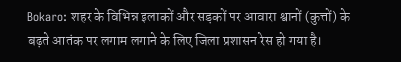Bokaro: शहर के विभिन्न इलाकों और सड़कों पर आवारा श्वानों (कुत्तों) के बढ़ते आतंक पर लगाम लगाने के लिए जिला प्रशासन रेस हो गया है।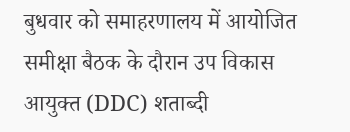बुधवार को समाहरणालय में आयोजित समीक्षा बैठक के दौरान उप विकास आयुक्त (DDC) शताब्दी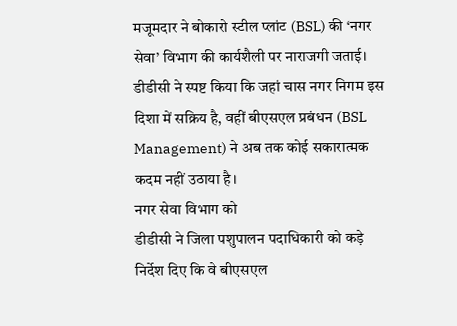मजूमदार ने बोकारो स्टील प्लांट (BSL) की ‘नगर सेवा’ विभाग की कार्यशैली पर नाराजगी जताई। डीडीसी ने स्पष्ट किया कि जहां चास नगर निगम इस दिशा में सक्रिय है, वहीं बीएसएल प्रबंधन (BSL Management) ने अब तक कोई सकारात्मक कदम नहीं उठाया है।
नगर सेवा विभाग को
डीडीसी ने जिला पशुपालन पदाधिकारी को कड़े निर्देश दिए कि वे बीएसएल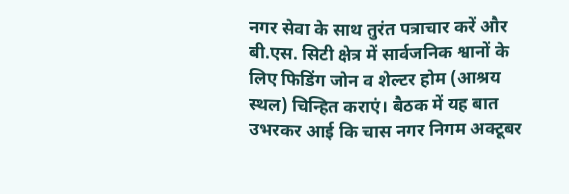नगर सेवा के साथ तुरंत पत्राचार करें और बी.एस. सिटी क्षेत्र में सार्वजनिक श्वानों के लिए फिडिंग जोन व शेल्टर होम (आश्रय स्थल) चिन्हित कराएं। बैठक में यह बात उभरकर आई कि चास नगर निगम अक्टूबर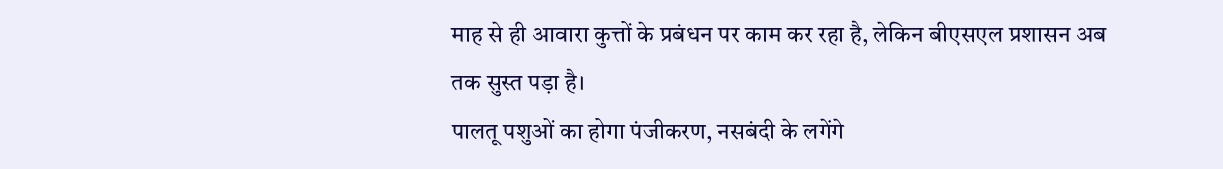माह से ही आवारा कुत्तों के प्रबंधन पर काम कर रहा है, लेकिन बीएसएल प्रशासन अब तक सुस्त पड़ा है।
पालतू पशुओं का होगा पंजीकरण, नसबंदी के लगेंगे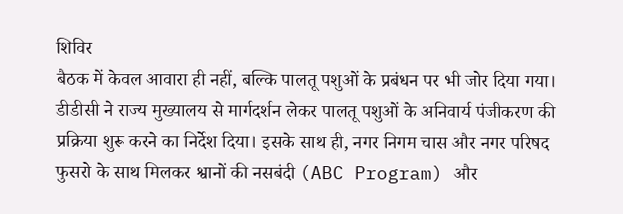शिविर
बैठक में केवल आवारा ही नहीं, बल्कि पालतू पशुओं के प्रबंधन पर भी जोर दिया गया। डीडीसी ने राज्य मुख्यालय से मार्गदर्शन लेकर पालतू पशुओं के अनिवार्य पंजीकरण की प्रक्रिया शुरू करने का निर्देश दिया। इसके साथ ही, नगर निगम चास और नगर परिषद फुसरो के साथ मिलकर श्वानों की नसबंदी (ABC Program) और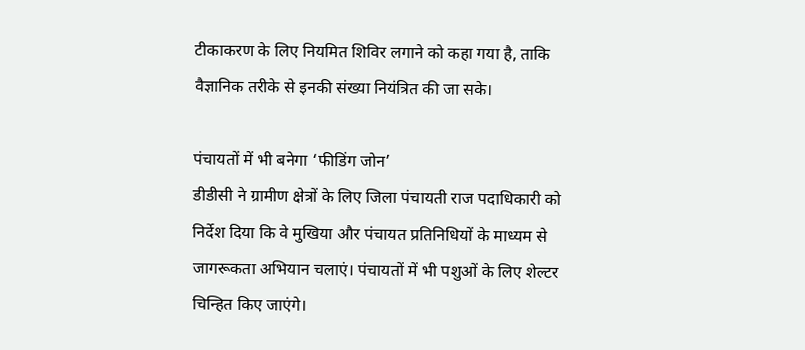टीकाकरण के लिए नियमित शिविर लगाने को कहा गया है, ताकि वैज्ञानिक तरीके से इनकी संख्या नियंत्रित की जा सके।

पंचायतों में भी बनेगा ‘फीडिंग जोन’
डीडीसी ने ग्रामीण क्षेत्रों के लिए जिला पंचायती राज पदाधिकारी को निर्देश दिया कि वे मुखिया और पंचायत प्रतिनिधियों के माध्यम से जागरूकता अभियान चलाएं। पंचायतों में भी पशुओं के लिए शेल्टर चिन्हित किए जाएंगे।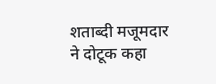शताब्दी मजूमदार ने दोटूक कहा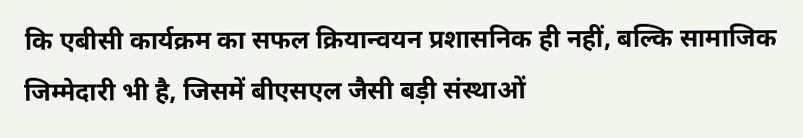कि एबीसी कार्यक्रम का सफल क्रियान्वयन प्रशासनिक ही नहीं, बल्कि सामाजिक जिम्मेदारी भी है, जिसमें बीएसएल जैसी बड़ी संस्थाओं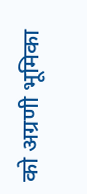को अग्रणी भूमिका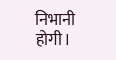निभानी होगी।